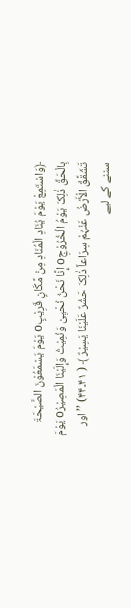﴿وَاسْتَمِعْ یَوْمَ یُنَادِ الْمُنَادِ مِنْ مَّکَانٍ قَرِیْبٍo یَوْمَ یَسْمَعُوْنَ الصَّیْحَۃَ بِالْحَقِّ ذٰلِکَ یَوْمُ الْخُرُوْجِo إِنَّا نَحْنُ نُحْیِیْ وَنُمِیْتُ وَإِلَیْنَا الْمَصِیْرُo یَوْمَ تَشَقَّقُ الْأَرْضُ عَنْہُمْ سِرَاعاً ذٰلِکَ حَشْرٌ عَلَیْنَا یَسِیْرٌ ﴾ ( ۴۱۔۴۴) ’’اور سننے کے لیے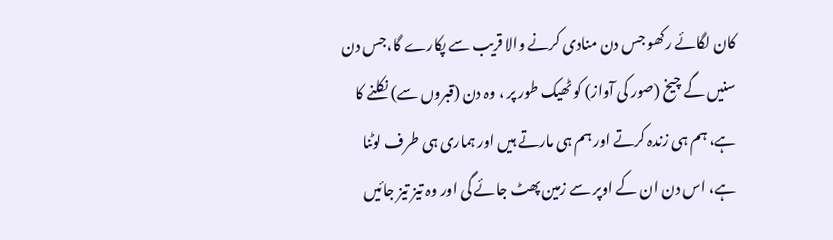کان لگائے رکھو جس دن منادی کرنے والا قریب سے پکارے گا،جس دن سنیں گے چیخ (صور کی آواز) کو ٹھیک طور پر ، وہ دن (قبروں سے) نکلنے کا ہے، ہم ہی زندہ کرتے اور ہم ہی مارتے ہیں اور ہماری ہی طرف لوٹنا ہے، اس دن ان کے اوپر سے زمین پھٹ جائے گی اور وہ تیز تیز جائیں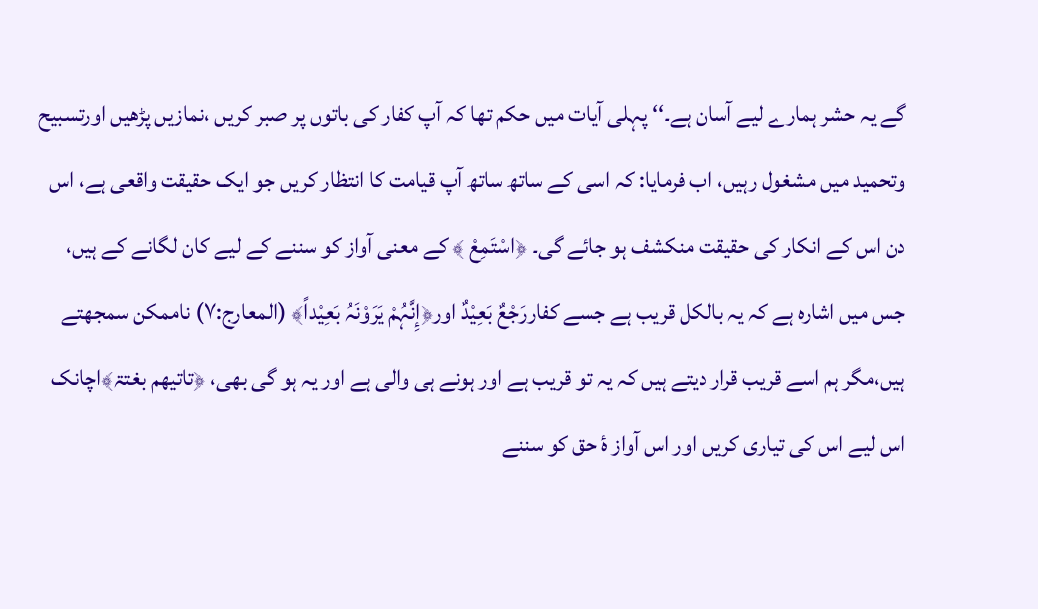گے یہ حشر ہمارے لیے آسان ہے۔‘‘ پہلی آیات میں حکم تھا کہ آپ کفار کی باتوں پر صبر کریں ،نمازیں پڑھیں اورتسبیح وتحمید میں مشغول رہیں، اب فرمایا: کہ اسی کے ساتھ ساتھ آپ قیامت کا انتظار کریں جو ایک حقیقت واقعی ہے، اس دن اس کے انکار کی حقیقت منکشف ہو جائے گی۔ ﴿اسْتَمِعْ ﴾ کے معنی آواز کو سننے کے لیے کان لگانے کے ہیں، جس میں اشارہ ہے کہ یہ بالکل قریب ہے جسے کفاررَجْعٌ بَعِیْدٌ اور﴿إِنَّہُمْ یَرَوْنَہُ بَعِیْداً﴾ (المعارج:۷) ناممکن سمجھتے ہیں،مگر ہم اسے قریب قرار دیتے ہیں کہ یہ تو قریب ہے اور ہونے ہی والی ہے اور یہ ہو گی بھی، ﴿تاتیھم بغتۃ﴾اچانک اس لیے اس کی تیاری کریں اور اس آواز ۂ حق کو سننے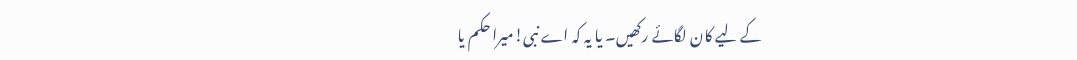کے لیے کان لگائے رکھیں۔ یا یہ کہ اے نبی!میرا حکم یا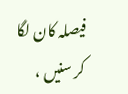فیصلہ کان لگا کر سنیں ،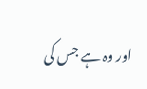اور وہ ہے جس کی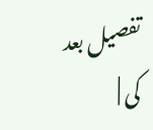تفصیل بعد کی |